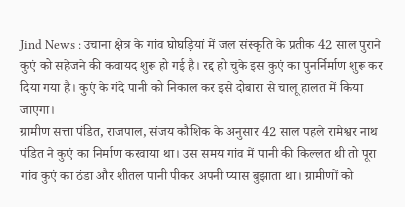Jind News : उचाना क्षेत्र के गांव घोघड़ियां में जल संस्कृति के प्रतीक 42 साल पुराने कुएं को सहेजने की कवायद शुरू हो गई है। रद्द हो चुके इस कुएं का पुनर्निर्माण शुरू कर दिया गया है। कुएं के गंदे पानी को निकाल कर इसे दोबारा से चालू हालत में किया जाएगा।
ग्रामीण सत्ता पंडित, राजपाल, संजय कौशिक के अनुसार 42 साल पहले रामेश्वर नाथ पंडित ने कुएं का निर्माण करवाया था। उस समय गांव में पानी की किल्लत थी तो पूरा गांव कुएं का ठंडा और शीतल पानी पीकर अपनी प्यास बुझाता था। ग्रामीणों को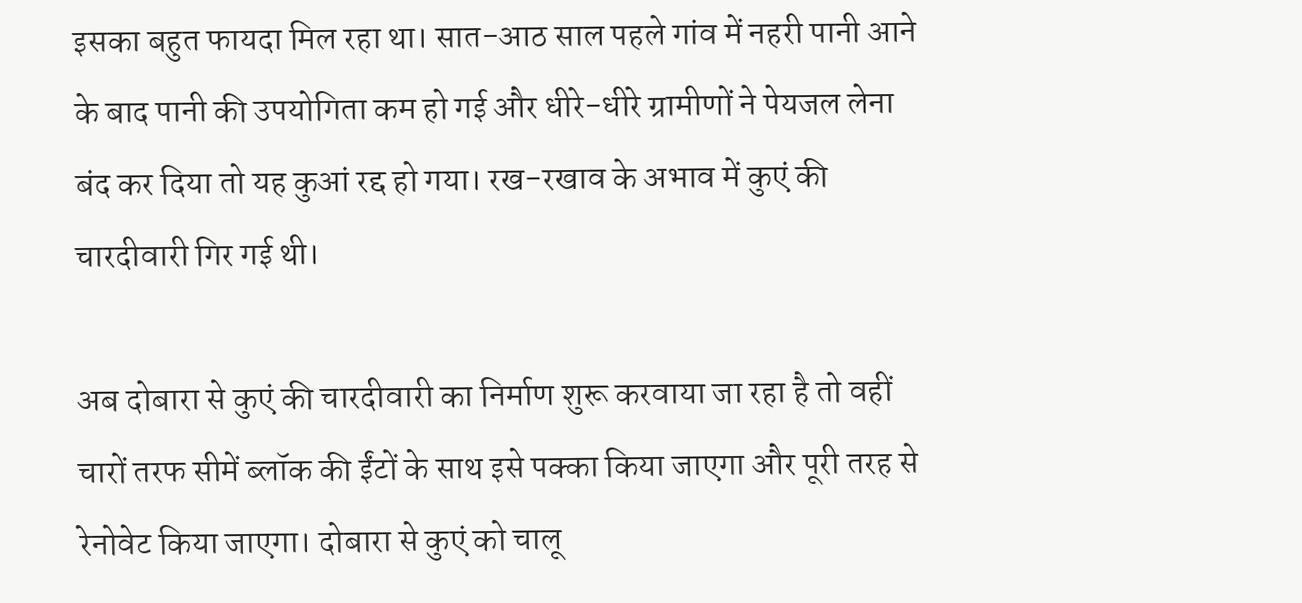इसका बहुत फायदा मिल रहा था। सात-आठ साल पहले गांव में नहरी पानी आने के बाद पानी की उपयोगिता कम हो गई और धीरे-धीरे ग्रामीणों ने पेयजल लेना बंद कर दिया तो यह कुआं रद्द हो गया। रख-रखाव के अभाव में कुएं की चारदीवारी गिर गई थी।

अब दोबारा से कुएं की चारदीवारी का निर्माण शुरू करवाया जा रहा है तो वहीं चारों तरफ सीमें ब्लॉक की ईंटों के साथ इसे पक्का किया जाएगा और पूरी तरह से रेनोवेट किया जाएगा। दोबारा से कुएं को चालू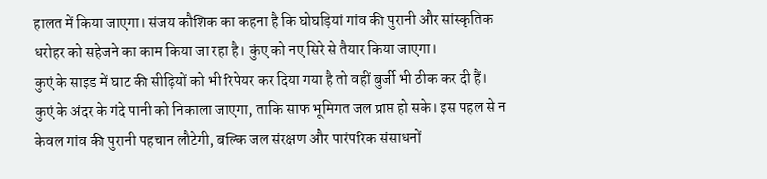हालत में किया जाएगा। संजय कौशिक का कहना है कि घोघड़ियां गांव की पुरानी और सांस्कृतिक धरोहर को सहेजने का काम किया जा रहा है। कुंए को नए सिरे से तैयार किया जाएगा।
कुएं के साइड में घाट की सीढ़ियों को भी रिपेयर कर दिया गया है तो वहीं बुर्जी भी ठीक कर दी हैं। कुएं के अंदर के गंदे पानी को निकाला जाएगा, ताकि साफ भूमिगत जल प्राप्त हो सके। इस पहल से न केवल गांव की पुरानी पहचान लौटेगी, बल्कि जल संरक्षण और पारंपरिक संसाधनों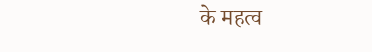के महत्व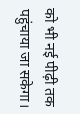को भी नई पीढ़ी तक पहुंचाया जा सकेगा।